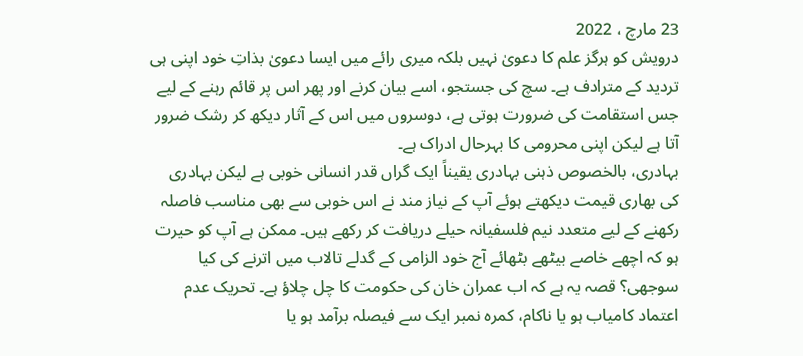23 مارچ ، 2022
درویش کو ہرگز علم کا دعویٰ نہیں بلکہ میری رائے میں ایسا دعویٰ بذاتِ خود اپنی ہی تردید کے مترادف ہے۔ سچ کی جستجو، اسے بیان کرنے اور پھر اس پر قائم رہنے کے لیے جس استقامت کی ضرورت ہوتی ہے، دوسروں میں اس کے آثار دیکھ کر رشک ضرور آتا ہے لیکن اپنی محرومی کا بہرحال ادراک ہے۔
بہادری، بالخصوص ذہنی بہادری یقیناً ایک گراں قدر انسانی خوبی ہے لیکن بہادری کی بھاری قیمت دیکھتے ہوئے آپ کے نیاز مند نے اس خوبی سے بھی مناسب فاصلہ رکھنے کے لیے متعدد نیم فلسفیانہ حیلے دریافت کر رکھے ہیں۔ ممکن ہے آپ کو حیرت ہو کہ اچھے خاصے بیٹھے بٹھائے آج خود الزامی کے گدلے تالاب میں اترنے کی کیا سوجھی؟ قصہ یہ ہے کہ اب عمران خان کی حکومت کا چل چلاؤ ہے۔ تحریک عدم اعتماد کامیاب ہو یا ناکام، کمرہ نمبر ایک سے فیصلہ برآمد ہو یا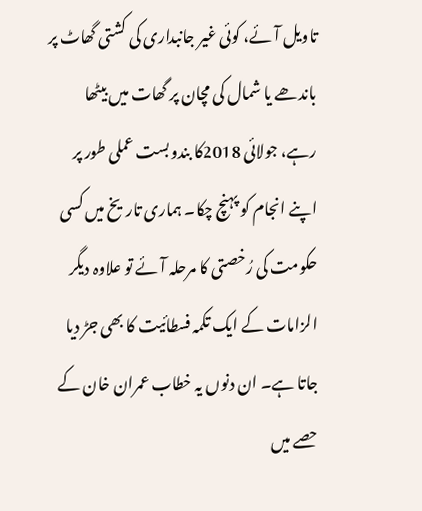تاویل آئے، کوئی غیر جانبداری کی کشتی گھاٹ پر باندھے یا شمال کی مچان پر گھات میں بیٹھا رہے، جولائی 2018کا بندوبست عملی طور پر اپنے انجام کو پہنچ چکا۔ ہماری تاریخ میں کسی حکومت کی رُخصتی کا مرحلہ آئے تو علاوہ دیگر الزامات کے ایک تکمہ فسطائیت کا بھی جڑ دیا جاتا ہے۔ ان دنوں یہ خطاب عمران خان کے حصے میں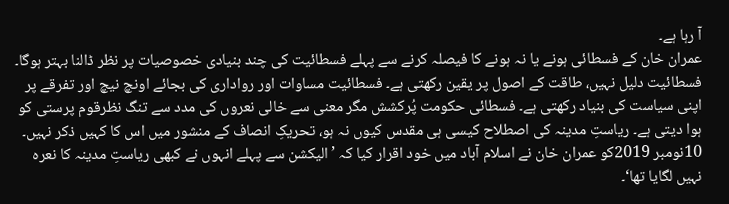آ رہا ہے۔
عمران خان کے فسطائی ہونے یا نہ ہونے کا فیصلہ کرنے سے پہلے فسطائیت کی چند بنیادی خصوصیات پر نظر ڈالنا بہتر ہوگا۔ فسطائیت دلیل نہیں، طاقت کے اصول پر یقین رکھتی ہے۔ فسطائیت مساوات اور رواداری کی بجائے اونچ نیچ اور تفرقے پر اپنی سیاست کی بنیاد رکھتی ہے۔ فسطائی حکومت پُرکشش مگر معنی سے خالی نعروں کی مدد سے تنگ نظرقوم پرستی کو ہوا دیتی ہے۔ ریاستِ مدینہ کی اصطلاح کیسی ہی مقدس کیوں نہ ہو، تحریکِ انصاف کے منشور میں اس کا کہیں ذکر نہیں۔ 10نومبر 2019کو عمران خان نے اسلام آباد میں خود اقرار کیا کہ ’الیکشن سے پہلے انہوں نے کبھی ریاستِ مدینہ کا نعرہ نہیں لگایا تھا‘۔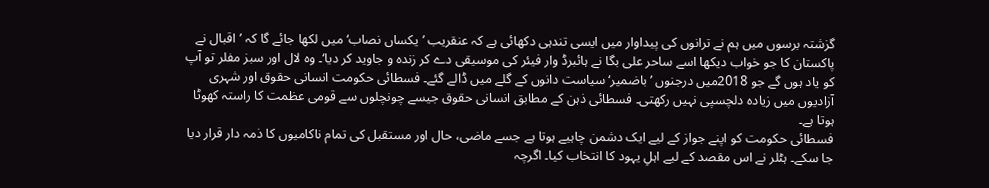گزشتہ برسوں میں ہم نے ترانوں کی پیداوار میں ایسی تندہی دکھائی ہے کہ عنقریب ’یکساں نصاب‘ میں لکھا جائے گا کہ ’اقبال نے پاکستان کا جو خواب دیکھا اسے ساحر علی بگا نے ہائبرڈ وار فیئر کی موسیقی دے کر زندہ و جاوید کر دیا‘۔ وہ لال اور سبز مفلر تو آپ کو یاد ہوں گے جو 2018میں درجنوں ’باضمیر‘ سیاست دانوں کے گلے میں ڈالے گئے۔ فسطائی حکومت انسانی حقوق اور شہری آزادیوں میں زیادہ دلچسپی نہیں رکھتی۔ فسطائی ذہن کے مطابق انسانی حقوق جیسے چونچلوں سے قومی عظمت کا راستہ کھوٹا ہوتا ہے۔
فسطائی حکومت کو اپنے جواز کے لیے ایک دشمن چاہیے ہوتا ہے جسے ماضی، حال اور مستقبل کی تمام ناکامیوں کا ذمہ دار قرار دیا جا سکے۔ ہٹلر نے اس مقصد کے لیے اہلِ یہود کا انتخاب کیا۔ اگرچہ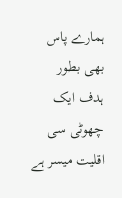ہمارے پاس بھی بطور ہدف ایک چھوٹی سی اقلیت میسر ہے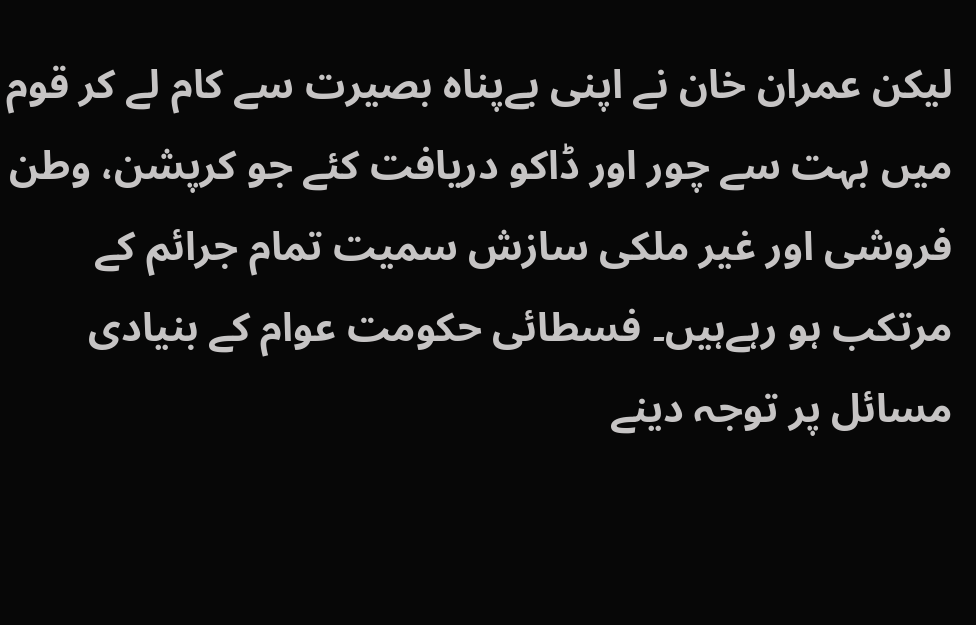لیکن عمران خان نے اپنی بےپناہ بصیرت سے کام لے کر قوم میں بہت سے چور اور ڈاکو دریافت کئے جو کرپشن، وطن فروشی اور غیر ملکی سازش سمیت تمام جرائم کے مرتکب ہو رہےہیں۔ فسطائی حکومت عوام کے بنیادی مسائل پر توجہ دینے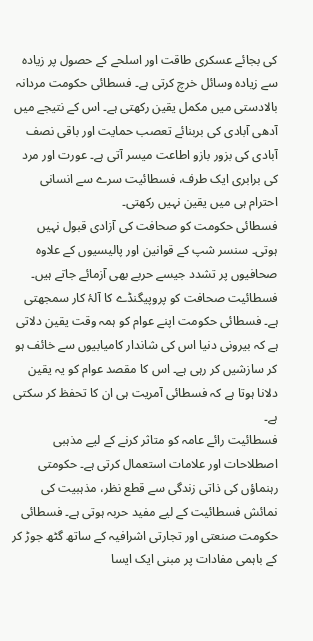کی بجائے عسکری طاقت اور اسلحے کے حصول پر زیادہ سے زیادہ وسائل خرچ کرتی ہے۔ فسطائی حکومت مردانہ بالادستی میں مکمل یقین رکھتی ہے۔ اس کے نتیجے میں آدھی آبادی کی بربنائے تعصب حمایت اور باقی نصف آبادی کی بزور بازو اطاعت میسر آتی ہے۔ عورت اور مرد کی برابری ایک طرف، فسطائیت سرے سے انسانی احترام ہی میں یقین نہیں رکھتی۔
فسطائی حکومت کو صحافت کی آزادی قبول نہیں ہوتی۔ سنسر شپ کے قوانین اور پالیسیوں کے علاوہ صحافیوں پر تشدد جیسے حربے بھی آزمائے جاتے ہیں۔ فسطائیت صحافت کو پروپیگنڈے کا آلۂ کار سمجھتی ہے۔ فسطائی حکومت اپنے عوام کو ہمہ وقت یقین دلاتی ہے کہ بیرونی دنیا اس کی شاندار کامیابیوں سے خائف ہو کر سازشیں کر رہی ہے۔ اس کا مقصد عوام کو یہ یقین دلانا ہوتا ہے کہ فسطائی آمریت ہی ان کا تحفظ کر سکتی ہے۔
فسطائیت رائے عامہ کو متاثر کرنے کے لیے مذہبی اصطلاحات اور علامات استعمال کرتی ہے۔ حکومتی رہنماؤں کی ذاتی زندگی سے قطع نظر، مذہبیت کی نمائش فسطائیت کے لیے مفید حربہ ہوتی ہے۔ فسطائی حکومت صنعتی اور تجارتی اشرافیہ کے ساتھ گٹھ جوڑ کر کے باہمی مفادات پر مبنی ایک ایسا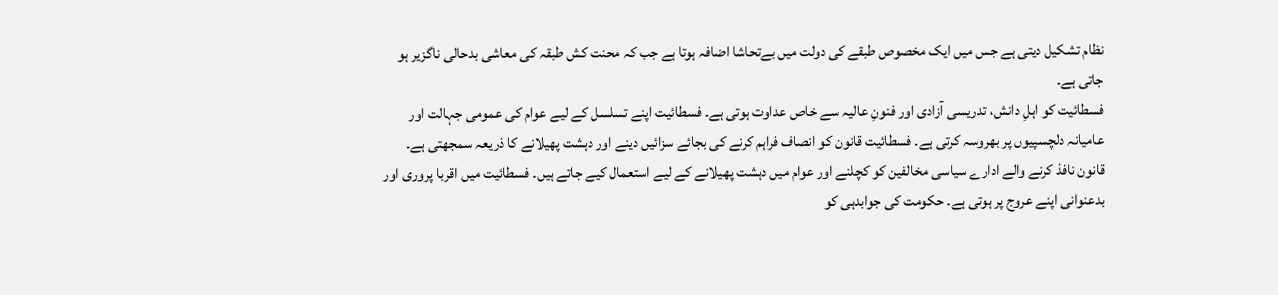نظام تشکیل دیتی ہے جس میں ایک مخصوص طبقے کی دولت میں بےتحاشا اضافہ ہوتا ہے جب کہ محنت کش طبقہ کی معاشی بدحالی ناگزیر ہو جاتی ہے۔
فسطائیت کو اہلِ دانش، تدریسی آزادی اور فنونِ عالیہ سے خاص عداوت ہوتی ہے۔ فسطائیت اپنے تسلسل کے لیے عوام کی عمومی جہالت اور عامیانہ دلچسپیوں پر بھروسہ کرتی ہے۔ فسطائیت قانون کو انصاف فراہم کرنے کی بجائے سزائیں دینے اور دہشت پھیلانے کا ذریعہ سمجھتی ہے۔ قانون نافذ کرنے والے ادارے سیاسی مخالفین کو کچلنے اور عوام میں دہشت پھیلانے کے لیے استعمال کیے جاتے ہیں۔ فسطائیت میں اقربا پروری اور بدعنوانی اپنے عروج پر ہوتی ہے۔ حکومت کی جوابدہی کو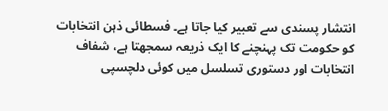انتشار پسندی سے تعبیر کیا جاتا ہے۔ فسطائی ذہن انتخابات کو حکومت تک پہنچنے کا ایک ذریعہ سمجھتا ہے، شفاف انتخابات اور دستوری تسلسل میں کوئی دلچسپی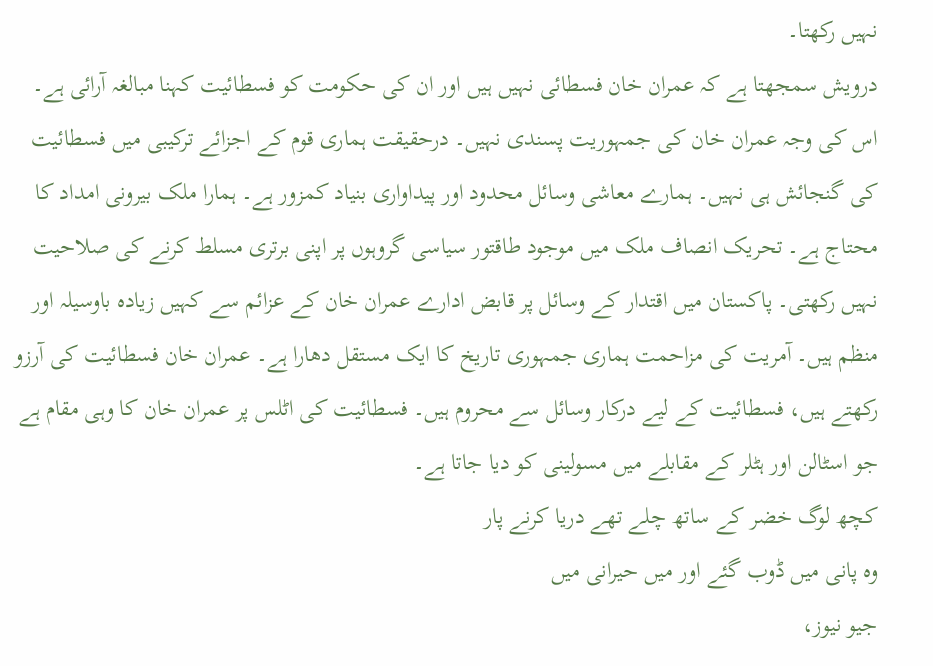نہیں رکھتا۔
درویش سمجھتا ہے کہ عمران خان فسطائی نہیں ہیں اور ان کی حکومت کو فسطائیت کہنا مبالغہ آرائی ہے۔ اس کی وجہ عمران خان کی جمہوریت پسندی نہیں۔ درحقیقت ہماری قوم کے اجزائے ترکیبی میں فسطائیت کی گنجائش ہی نہیں۔ ہمارے معاشی وسائل محدود اور پیداواری بنیاد کمزور ہے۔ ہمارا ملک بیرونی امداد کا محتاج ہے۔ تحریک انصاف ملک میں موجود طاقتور سیاسی گروہوں پر اپنی برتری مسلط کرنے کی صلاحیت نہیں رکھتی۔ پاکستان میں اقتدار کے وسائل پر قابض ادارے عمران خان کے عزائم سے کہیں زیادہ باوسیلہ اور منظم ہیں۔ آمریت کی مزاحمت ہماری جمہوری تاریخ کا ایک مستقل دھارا ہے۔ عمران خان فسطائیت کی آرزو رکھتے ہیں، فسطائیت کے لیے درکار وسائل سے محروم ہیں۔ فسطائیت کی اٹلس پر عمران خان کا وہی مقام ہے جو اسٹالن اور ہٹلر کے مقابلے میں مسولینی کو دیا جاتا ہے۔
کچھ لوگ خضر کے ساتھ چلے تھے دریا کرنے پار
وہ پانی میں ڈوب گئے اور میں حیرانی میں
جیو نیوز،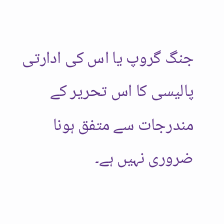جنگ گروپ یا اس کی ادارتی پالیسی کا اس تحریر کے مندرجات سے متفق ہونا ضروری نہیں ہے۔